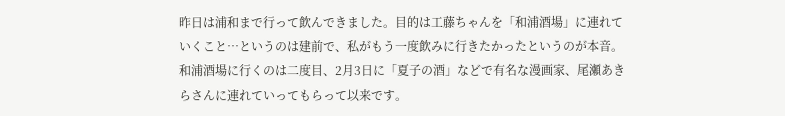昨日は浦和まで行って飲んできました。目的は工藤ちゃんを「和浦酒場」に連れていくこと…というのは建前で、私がもう一度飲みに行きたかったというのが本音。和浦酒場に行くのは二度目、2月3日に「夏子の酒」などで有名な漫画家、尾瀬あきらさんに連れていってもらって以来です。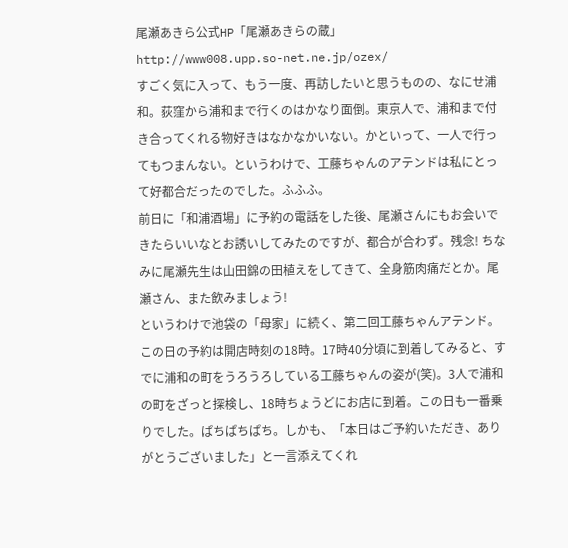尾瀬あきら公式HP「尾瀬あきらの蔵」
http://www008.upp.so-net.ne.jp/ozex/
すごく気に入って、もう一度、再訪したいと思うものの、なにせ浦和。荻窪から浦和まで行くのはかなり面倒。東京人で、浦和まで付き合ってくれる物好きはなかなかいない。かといって、一人で行ってもつまんない。というわけで、工藤ちゃんのアテンドは私にとって好都合だったのでした。ふふふ。
前日に「和浦酒場」に予約の電話をした後、尾瀬さんにもお会いできたらいいなとお誘いしてみたのですが、都合が合わず。残念! ちなみに尾瀬先生は山田錦の田植えをしてきて、全身筋肉痛だとか。尾瀬さん、また飲みましょう!
というわけで池袋の「母家」に続く、第二回工藤ちゃんアテンド。この日の予約は開店時刻の18時。17時40分頃に到着してみると、すでに浦和の町をうろうろしている工藤ちゃんの姿が(笑)。3人で浦和の町をざっと探検し、18時ちょうどにお店に到着。この日も一番乗りでした。ぱちぱちぱち。しかも、「本日はご予約いただき、ありがとうございました」と一言添えてくれ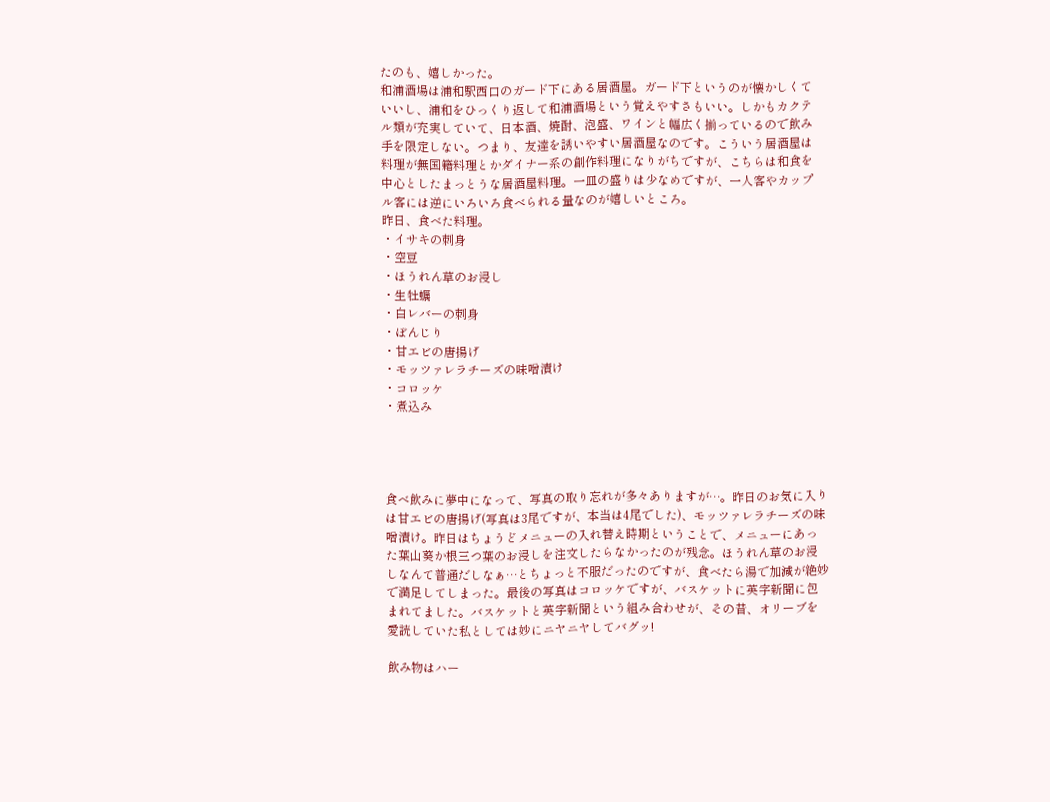たのも、嬉しかった。
和浦酒場は浦和駅西口のガード下にある居酒屋。ガード下というのが懐かしくていいし、浦和をひっくり返して和浦酒場という覚えやすさもいい。しかもカクテル類が充実していて、日本酒、焼酎、泡盛、ワインと幅広く揃っているので飲み手を限定しない。つまり、友達を誘いやすい居酒屋なのです。こういう居酒屋は料理が無国籍料理とかダイナー系の創作料理になりがちですが、こちらは和食を中心としたまっとうな居酒屋料理。一皿の盛りは少なめですが、一人客やカップル客には逆にいろいろ食べられる量なのが嬉しいところ。
昨日、食べた料理。
・イサキの刺身
・空豆
・ほうれん草のお浸し
・生牡蠣
・白レバーの刺身
・ぼんじり
・甘エビの唐揚げ
・モッツァレラチーズの味噌漬け
・コロッケ
・煮込み




食べ飲みに夢中になって、写真の取り忘れが多々ありますが…。昨日のお気に入りは甘エビの唐揚げ(写真は3尾ですが、本当は4尾でした)、モッツァレラチーズの味噌漬け。昨日はちょうどメニューの入れ替え時期ということで、メニューにあった葉山葵か根三つ葉のお浸しを注文したらなかったのが残念。ほうれん草のお浸しなんて普通だしなぁ…とちょっと不服だったのですが、食べたら湯で加減が絶妙で満足してしまった。最後の写真はコロッケですが、バスケットに英字新聞に包まれてました。バスケットと英字新聞という組み合わせが、その昔、オリーブを愛読していた私としては妙にニヤニヤしてバグッ!

飲み物はハー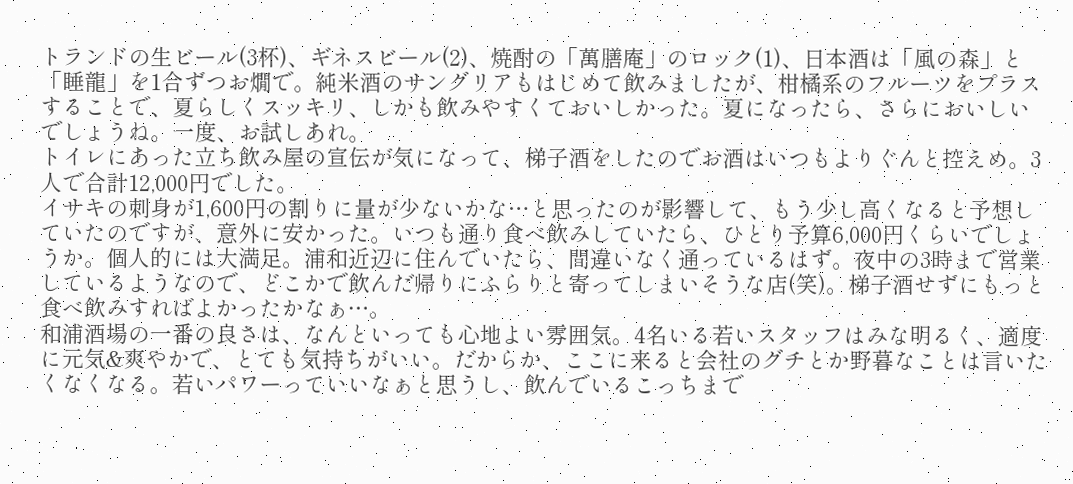トランドの生ビール(3杯)、ギネスビール(2)、焼酎の「萬膳庵」のロック(1)、日本酒は「風の森」と「睡龍」を1合ずつお燗で。純米酒のサングリアもはじめて飲みましたが、柑橘系のフルーツをプラスすることで、夏らしくスッキリ、しかも飲みやすくておいしかった。夏になったら、さらにおいしいでしょうね。一度、お試しあれ。
トイレにあった立ち飲み屋の宣伝が気になって、梯子酒をしたのでお酒はいつもよりぐんと控えめ。3人で合計12,000円でした。
イサキの刺身が1,600円の割りに量が少ないかな…と思ったのが影響して、もう少し高くなると予想していたのですが、意外に安かった。いつも通り食べ飲みしていたら、ひとり予算6,000円くらいでしょうか。個人的には大満足。浦和近辺に住んでいたら、間違いなく通っているはず。夜中の3時まで営業しているようなので、どこかで飲んだ帰りにふらりと寄ってしまいそうな店(笑)。梯子酒せずにもっと食べ飲みすればよかったかなぁ…。
和浦酒場の一番の良さは、なんといっても心地よい雰囲気。4名いる若いスタッフはみな明るく、適度に元気&爽やかで、とても気持ちがいい。だからか、ここに来ると会社のグチとか野暮なことは言いたくなくなる。若いパワーっていいなぁと思うし、飲んでいるこっちまで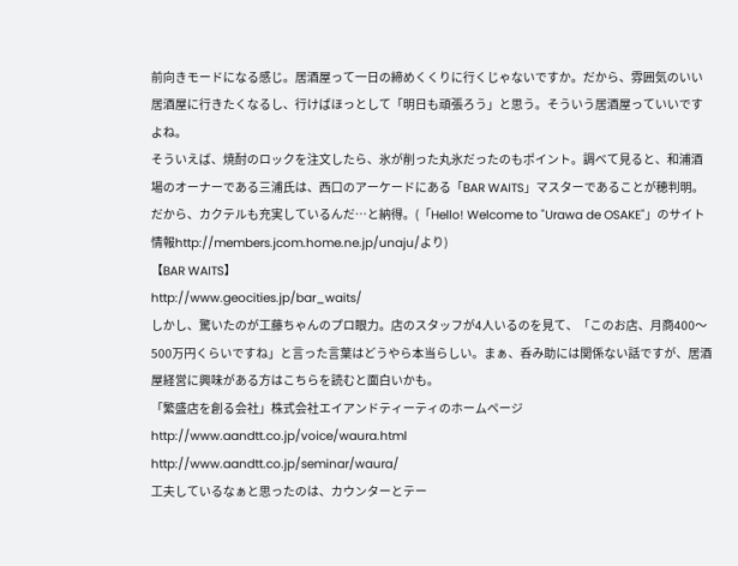前向きモードになる感じ。居酒屋って一日の締めくくりに行くじゃないですか。だから、雰囲気のいい居酒屋に行きたくなるし、行けばほっとして「明日も頑張ろう」と思う。そういう居酒屋っていいですよね。
そういえば、焼酎のロックを注文したら、氷が削った丸氷だったのもポイント。調べて見ると、和浦酒場のオーナーである三浦氏は、西口のアーケードにある「BAR WAITS」マスターであることが穂判明。だから、カクテルも充実しているんだ…と納得。(「Hello! Welcome to "Urawa de OSAKE"」のサイト情報http://members.jcom.home.ne.jp/unaju/より)
【BAR WAITS】
http://www.geocities.jp/bar_waits/
しかし、驚いたのが工藤ちゃんのプロ眼力。店のスタッフが4人いるのを見て、「このお店、月商400〜500万円くらいですね」と言った言葉はどうやら本当らしい。まぁ、呑み助には関係ない話ですが、居酒屋経営に興味がある方はこちらを読むと面白いかも。
「繁盛店を創る会社」株式会社エイアンドティーティのホームページ
http://www.aandtt.co.jp/voice/waura.html
http://www.aandtt.co.jp/seminar/waura/
工夫しているなぁと思ったのは、カウンターとテー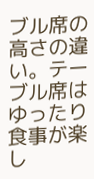ブル席の高さの違い。テーブル席はゆったり食事が楽し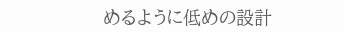めるように低めの設計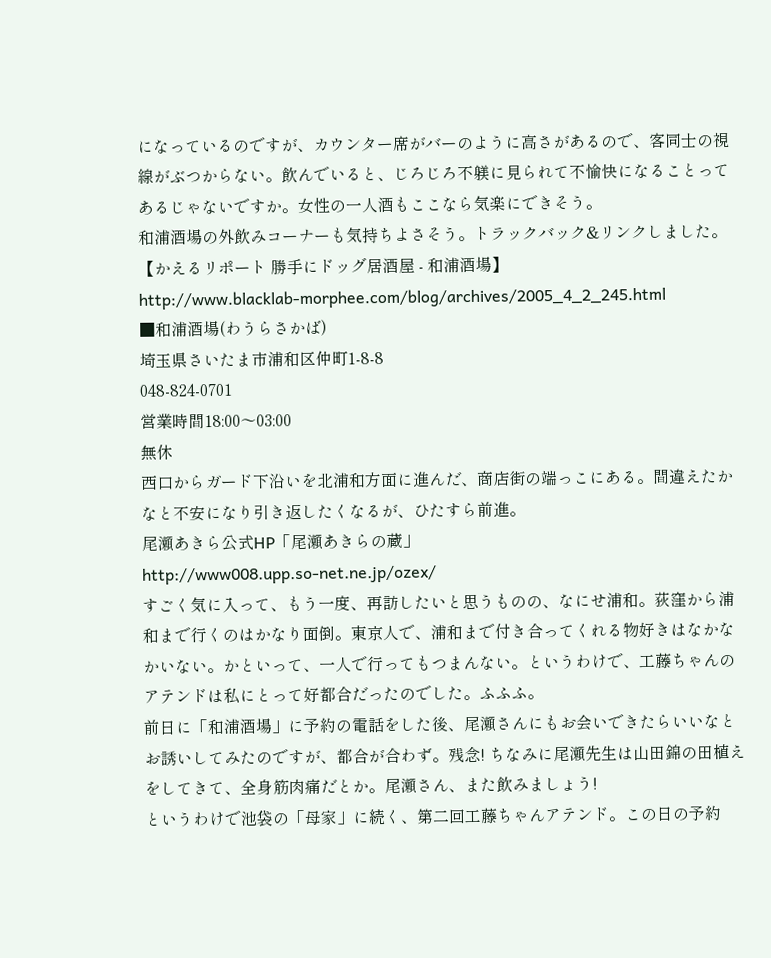になっているのですが、カウンター席がバーのように高さがあるので、客同士の視線がぶつからない。飲んでいると、じろじろ不躾に見られて不愉快になることってあるじゃないですか。女性の一人酒もここなら気楽にできそう。
和浦酒場の外飲みコーナーも気持ちよさそう。トラックバック&リンクしました。
【かえるリポート 勝手にドッグ居酒屋 - 和浦酒場】
http://www.blacklab-morphee.com/blog/archives/2005_4_2_245.html
■和浦酒場(わうらさかば)
埼玉県さいたま市浦和区仲町1-8-8
048-824-0701
営業時間18:00〜03:00
無休
西口からガード下沿いを北浦和方面に進んだ、商店街の端っこにある。間違えたかなと不安になり引き返したくなるが、ひたすら前進。
尾瀬あきら公式HP「尾瀬あきらの蔵」
http://www008.upp.so-net.ne.jp/ozex/
すごく気に入って、もう一度、再訪したいと思うものの、なにせ浦和。荻窪から浦和まで行くのはかなり面倒。東京人で、浦和まで付き合ってくれる物好きはなかなかいない。かといって、一人で行ってもつまんない。というわけで、工藤ちゃんのアテンドは私にとって好都合だったのでした。ふふふ。
前日に「和浦酒場」に予約の電話をした後、尾瀬さんにもお会いできたらいいなとお誘いしてみたのですが、都合が合わず。残念! ちなみに尾瀬先生は山田錦の田植えをしてきて、全身筋肉痛だとか。尾瀬さん、また飲みましょう!
というわけで池袋の「母家」に続く、第二回工藤ちゃんアテンド。この日の予約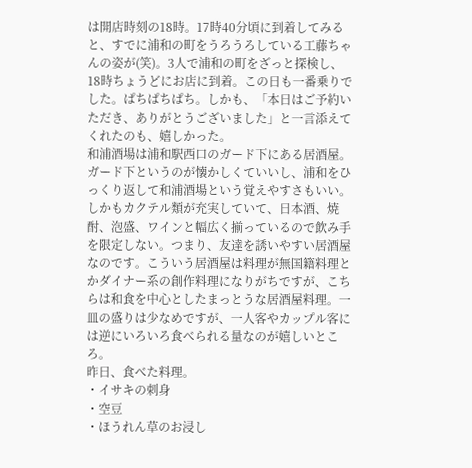は開店時刻の18時。17時40分頃に到着してみると、すでに浦和の町をうろうろしている工藤ちゃんの姿が(笑)。3人で浦和の町をざっと探検し、18時ちょうどにお店に到着。この日も一番乗りでした。ぱちぱちぱち。しかも、「本日はご予約いただき、ありがとうございました」と一言添えてくれたのも、嬉しかった。
和浦酒場は浦和駅西口のガード下にある居酒屋。ガード下というのが懐かしくていいし、浦和をひっくり返して和浦酒場という覚えやすさもいい。しかもカクテル類が充実していて、日本酒、焼酎、泡盛、ワインと幅広く揃っているので飲み手を限定しない。つまり、友達を誘いやすい居酒屋なのです。こういう居酒屋は料理が無国籍料理とかダイナー系の創作料理になりがちですが、こちらは和食を中心としたまっとうな居酒屋料理。一皿の盛りは少なめですが、一人客やカップル客には逆にいろいろ食べられる量なのが嬉しいところ。
昨日、食べた料理。
・イサキの刺身
・空豆
・ほうれん草のお浸し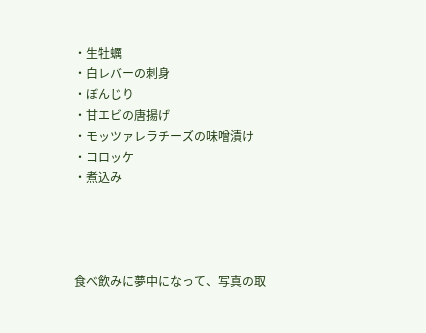・生牡蠣
・白レバーの刺身
・ぼんじり
・甘エビの唐揚げ
・モッツァレラチーズの味噌漬け
・コロッケ
・煮込み




食べ飲みに夢中になって、写真の取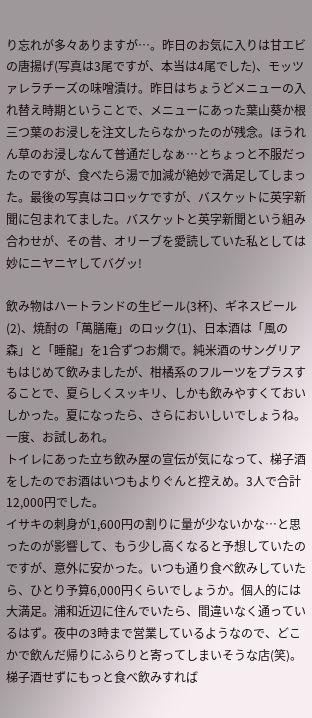り忘れが多々ありますが…。昨日のお気に入りは甘エビの唐揚げ(写真は3尾ですが、本当は4尾でした)、モッツァレラチーズの味噌漬け。昨日はちょうどメニューの入れ替え時期ということで、メニューにあった葉山葵か根三つ葉のお浸しを注文したらなかったのが残念。ほうれん草のお浸しなんて普通だしなぁ…とちょっと不服だったのですが、食べたら湯で加減が絶妙で満足してしまった。最後の写真はコロッケですが、バスケットに英字新聞に包まれてました。バスケットと英字新聞という組み合わせが、その昔、オリーブを愛読していた私としては妙にニヤニヤしてバグッ!

飲み物はハートランドの生ビール(3杯)、ギネスビール(2)、焼酎の「萬膳庵」のロック(1)、日本酒は「風の森」と「睡龍」を1合ずつお燗で。純米酒のサングリアもはじめて飲みましたが、柑橘系のフルーツをプラスすることで、夏らしくスッキリ、しかも飲みやすくておいしかった。夏になったら、さらにおいしいでしょうね。一度、お試しあれ。
トイレにあった立ち飲み屋の宣伝が気になって、梯子酒をしたのでお酒はいつもよりぐんと控えめ。3人で合計12,000円でした。
イサキの刺身が1,600円の割りに量が少ないかな…と思ったのが影響して、もう少し高くなると予想していたのですが、意外に安かった。いつも通り食べ飲みしていたら、ひとり予算6,000円くらいでしょうか。個人的には大満足。浦和近辺に住んでいたら、間違いなく通っているはず。夜中の3時まで営業しているようなので、どこかで飲んだ帰りにふらりと寄ってしまいそうな店(笑)。梯子酒せずにもっと食べ飲みすれば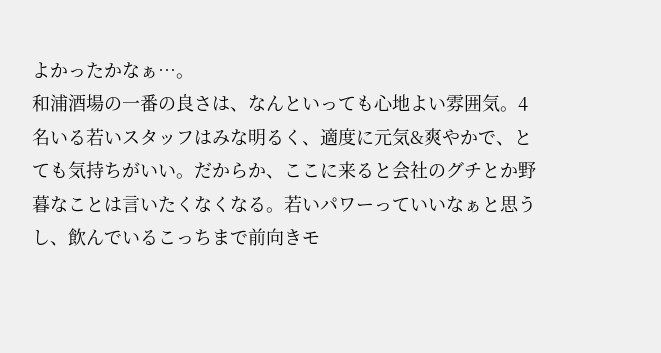よかったかなぁ…。
和浦酒場の一番の良さは、なんといっても心地よい雰囲気。4名いる若いスタッフはみな明るく、適度に元気&爽やかで、とても気持ちがいい。だからか、ここに来ると会社のグチとか野暮なことは言いたくなくなる。若いパワーっていいなぁと思うし、飲んでいるこっちまで前向きモ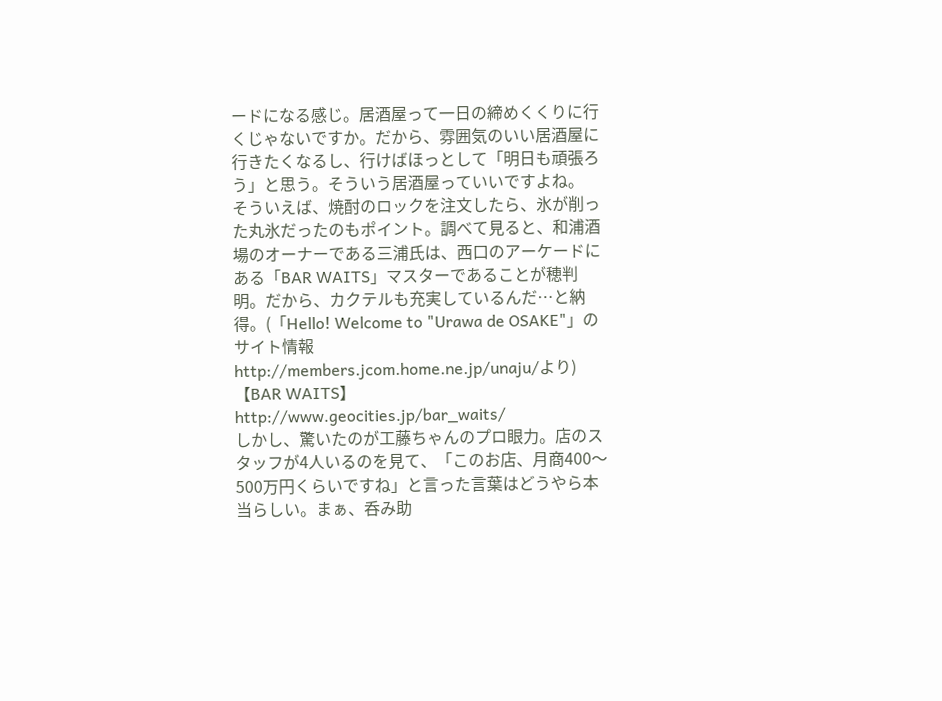ードになる感じ。居酒屋って一日の締めくくりに行くじゃないですか。だから、雰囲気のいい居酒屋に行きたくなるし、行けばほっとして「明日も頑張ろう」と思う。そういう居酒屋っていいですよね。
そういえば、焼酎のロックを注文したら、氷が削った丸氷だったのもポイント。調べて見ると、和浦酒場のオーナーである三浦氏は、西口のアーケードにある「BAR WAITS」マスターであることが穂判明。だから、カクテルも充実しているんだ…と納得。(「Hello! Welcome to "Urawa de OSAKE"」のサイト情報http://members.jcom.home.ne.jp/unaju/より)
【BAR WAITS】
http://www.geocities.jp/bar_waits/
しかし、驚いたのが工藤ちゃんのプロ眼力。店のスタッフが4人いるのを見て、「このお店、月商400〜500万円くらいですね」と言った言葉はどうやら本当らしい。まぁ、呑み助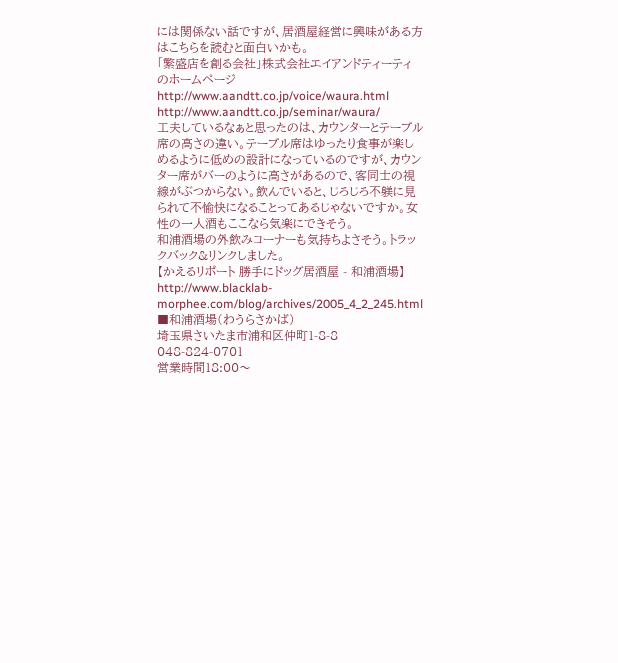には関係ない話ですが、居酒屋経営に興味がある方はこちらを読むと面白いかも。
「繁盛店を創る会社」株式会社エイアンドティーティのホームページ
http://www.aandtt.co.jp/voice/waura.html
http://www.aandtt.co.jp/seminar/waura/
工夫しているなぁと思ったのは、カウンターとテーブル席の高さの違い。テーブル席はゆったり食事が楽しめるように低めの設計になっているのですが、カウンター席がバーのように高さがあるので、客同士の視線がぶつからない。飲んでいると、じろじろ不躾に見られて不愉快になることってあるじゃないですか。女性の一人酒もここなら気楽にできそう。
和浦酒場の外飲みコーナーも気持ちよさそう。トラックバック&リンクしました。
【かえるリポート 勝手にドッグ居酒屋 - 和浦酒場】
http://www.blacklab-morphee.com/blog/archives/2005_4_2_245.html
■和浦酒場(わうらさかば)
埼玉県さいたま市浦和区仲町1-8-8
048-824-0701
営業時間18:00〜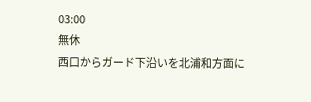03:00
無休
西口からガード下沿いを北浦和方面に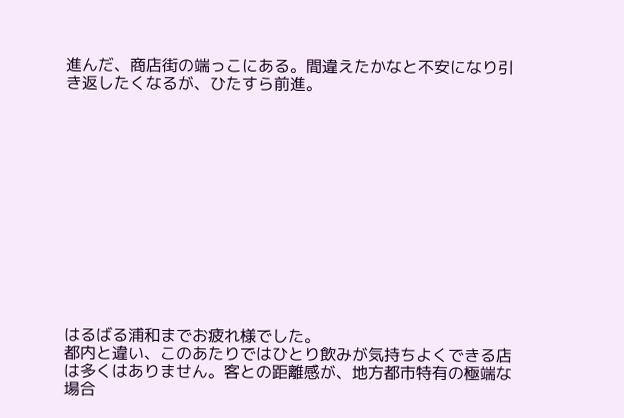進んだ、商店街の端っこにある。間違えたかなと不安になり引き返したくなるが、ひたすら前進。













はるばる浦和までお疲れ様でした。
都内と違い、このあたりではひとり飲みが気持ちよくできる店は多くはありません。客との距離感が、地方都市特有の極端な場合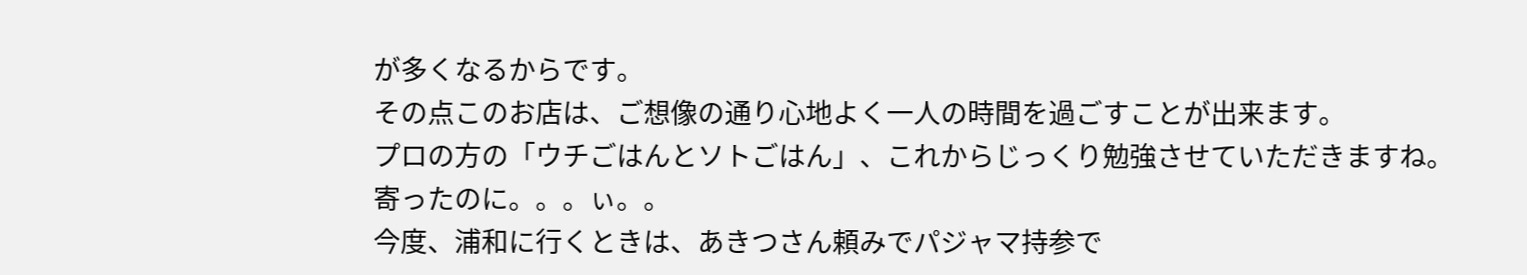が多くなるからです。
その点このお店は、ご想像の通り心地よく一人の時間を過ごすことが出来ます。
プロの方の「ウチごはんとソトごはん」、これからじっくり勉強させていただきますね。
寄ったのに。。。ぃ。。
今度、浦和に行くときは、あきつさん頼みでパジャマ持参で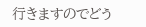行きますのでどう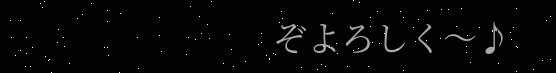ぞよろしく〜♪